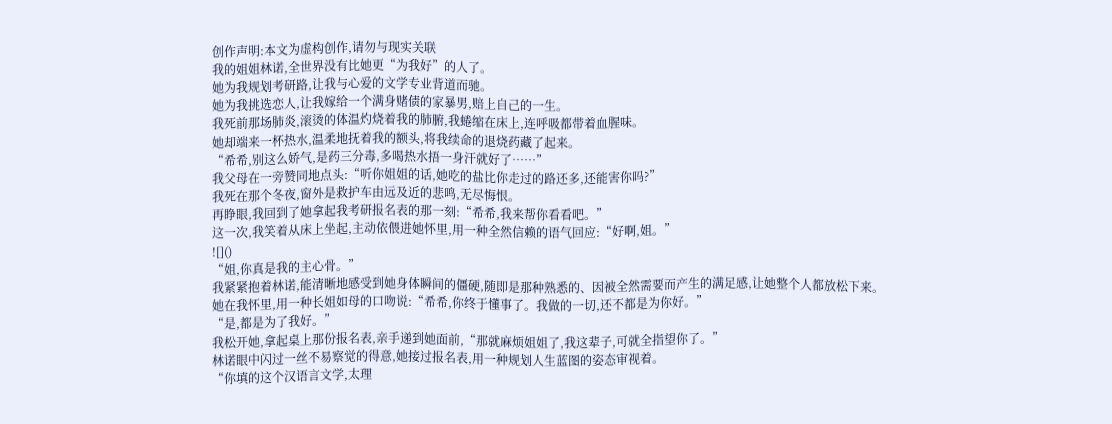创作声明:本文为虚构创作,请勿与现实关联
我的姐姐林诺,全世界没有比她更“为我好”的人了。
她为我规划考研路,让我与心爱的文学专业背道而驰。
她为我挑选恋人,让我嫁给一个满身赌债的家暴男,赔上自己的一生。
我死前那场肺炎,滚烫的体温灼烧着我的肺腑,我蜷缩在床上,连呼吸都带着血腥味。
她却端来一杯热水,温柔地抚着我的额头,将我续命的退烧药藏了起来。
“希希,别这么娇气,是药三分毒,多喝热水捂一身汗就好了……”
我父母在一旁赞同地点头:“听你姐姐的话,她吃的盐比你走过的路还多,还能害你吗?”
我死在那个冬夜,窗外是救护车由远及近的悲鸣,无尽悔恨。
再睁眼,我回到了她拿起我考研报名表的那一刻:“希希,我来帮你看看吧。”
这一次,我笑着从床上坐起,主动依偎进她怀里,用一种全然信赖的语气回应:“好啊,姐。”
![]()
“姐,你真是我的主心骨。”
我紧紧抱着林诺,能清晰地感受到她身体瞬间的僵硬,随即是那种熟悉的、因被全然需要而产生的满足感,让她整个人都放松下来。
她在我怀里,用一种长姐如母的口吻说:“希希,你终于懂事了。我做的一切,还不都是为你好。”
“是,都是为了我好。”
我松开她,拿起桌上那份报名表,亲手递到她面前,“那就麻烦姐姐了,我这辈子,可就全指望你了。”
林诺眼中闪过一丝不易察觉的得意,她接过报名表,用一种规划人生蓝图的姿态审视着。
“你填的这个汉语言文学,太理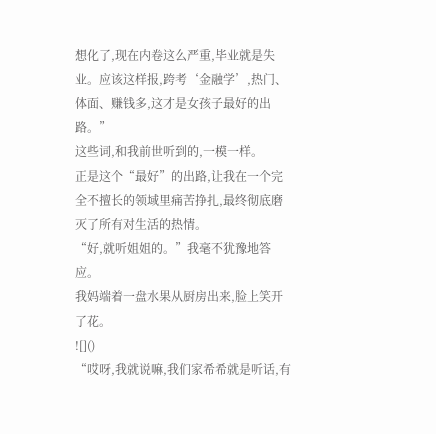想化了,现在内卷这么严重,毕业就是失业。应该这样报,跨考‘金融学’,热门、体面、赚钱多,这才是女孩子最好的出路。”
这些词,和我前世听到的,一模一样。
正是这个“最好”的出路,让我在一个完全不擅长的领域里痛苦挣扎,最终彻底磨灭了所有对生活的热情。
“好,就听姐姐的。”我毫不犹豫地答应。
我妈端着一盘水果从厨房出来,脸上笑开了花。
![]()
“哎呀,我就说嘛,我们家希希就是听话,有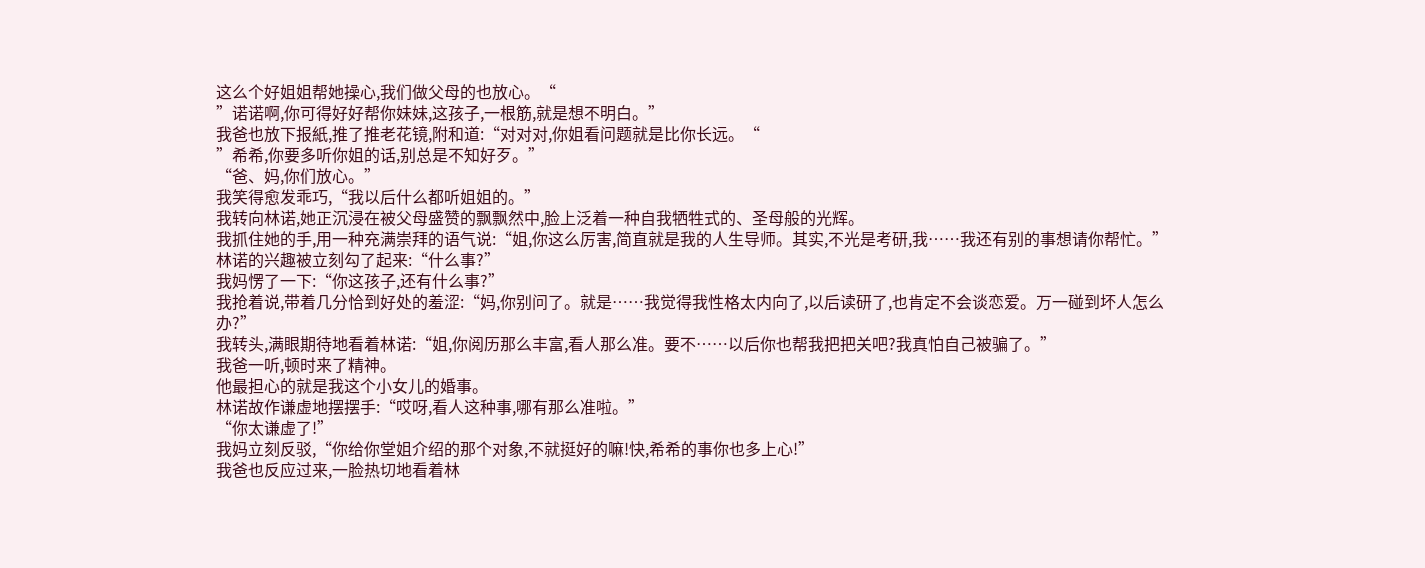这么个好姐姐帮她操心,我们做父母的也放心。“
”诺诺啊,你可得好好帮你妹妹,这孩子,一根筋,就是想不明白。”
我爸也放下报紙,推了推老花镜,附和道:“对对对,你姐看问题就是比你长远。“
”希希,你要多听你姐的话,别总是不知好歹。”
“爸、妈,你们放心。”
我笑得愈发乖巧,“我以后什么都听姐姐的。”
我转向林诺,她正沉浸在被父母盛赞的飘飘然中,脸上泛着一种自我牺牲式的、圣母般的光辉。
我抓住她的手,用一种充满崇拜的语气说:“姐,你这么厉害,简直就是我的人生导师。其实,不光是考研,我……我还有别的事想请你帮忙。”
林诺的兴趣被立刻勾了起来:“什么事?”
我妈愣了一下:“你这孩子,还有什么事?”
我抢着说,带着几分恰到好处的羞涩:“妈,你别问了。就是……我觉得我性格太内向了,以后读研了,也肯定不会谈恋爱。万一碰到坏人怎么办?”
我转头,满眼期待地看着林诺:“姐,你阅历那么丰富,看人那么准。要不……以后你也帮我把把关吧?我真怕自己被骗了。”
我爸一听,顿时来了精神。
他最担心的就是我这个小女儿的婚事。
林诺故作谦虚地摆摆手:“哎呀,看人这种事,哪有那么准啦。”
“你太谦虚了!”
我妈立刻反驳,“你给你堂姐介绍的那个对象,不就挺好的嘛!快,希希的事你也多上心!”
我爸也反应过来,一脸热切地看着林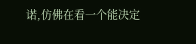诺,仿佛在看一个能决定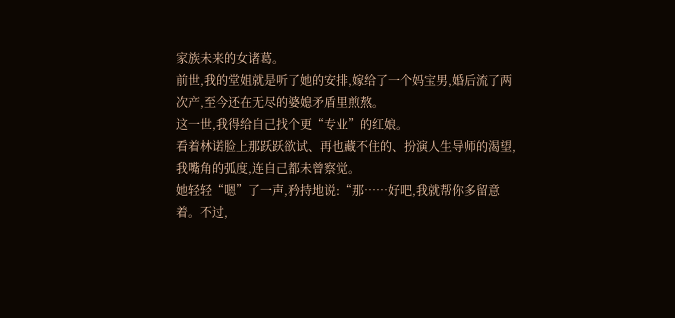家族未来的女诸葛。
前世,我的堂姐就是听了她的安排,嫁给了一个妈宝男,婚后流了两次产,至今还在无尽的婆媳矛盾里煎熬。
这一世,我得给自己找个更“专业”的红娘。
看着林诺脸上那跃跃欲试、再也藏不住的、扮演人生导师的渴望,我嘴角的弧度,连自己都未曾察觉。
她轻轻“嗯”了一声,矜持地说:“那……好吧,我就帮你多留意着。不过,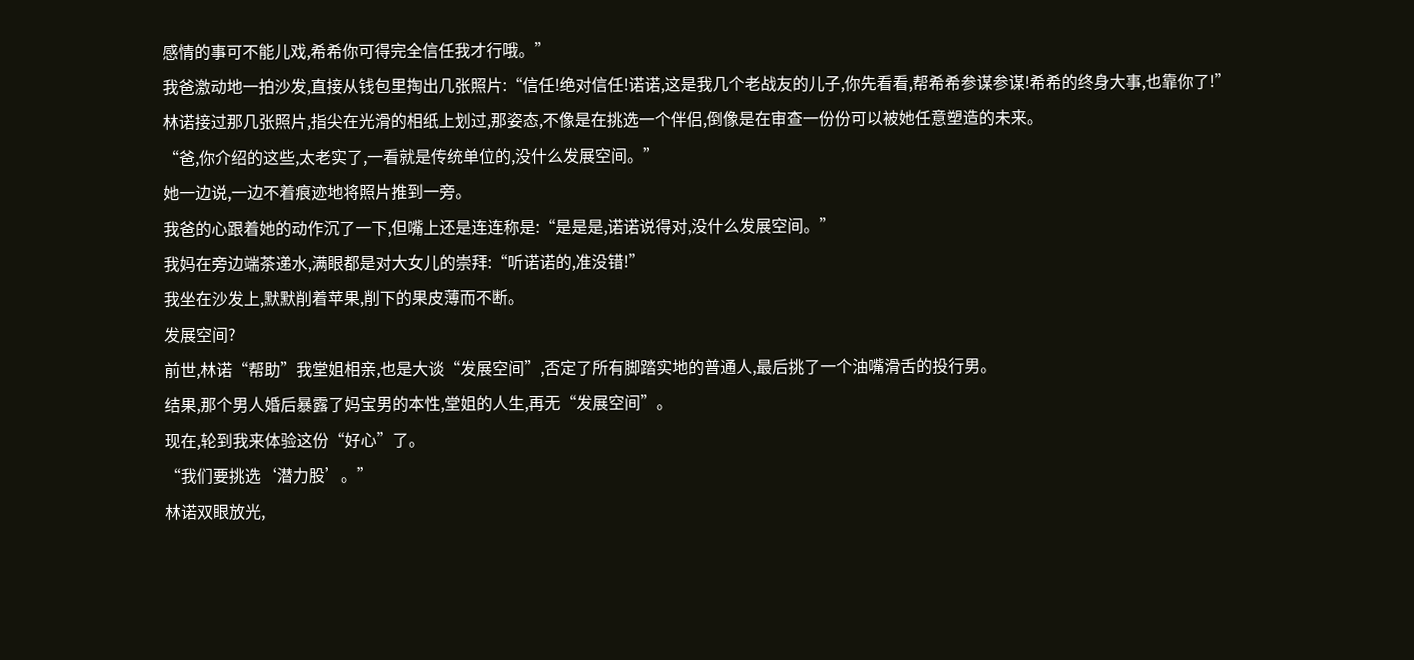感情的事可不能儿戏,希希你可得完全信任我才行哦。”
我爸激动地一拍沙发,直接从钱包里掏出几张照片:“信任!绝对信任!诺诺,这是我几个老战友的儿子,你先看看,帮希希参谋参谋!希希的终身大事,也靠你了!”
林诺接过那几张照片,指尖在光滑的相纸上划过,那姿态,不像是在挑选一个伴侣,倒像是在审查一份份可以被她任意塑造的未来。
“爸,你介绍的这些,太老实了,一看就是传统单位的,没什么发展空间。”
她一边说,一边不着痕迹地将照片推到一旁。
我爸的心跟着她的动作沉了一下,但嘴上还是连连称是:“是是是,诺诺说得对,没什么发展空间。”
我妈在旁边端茶递水,满眼都是对大女儿的崇拜:“听诺诺的,准没错!”
我坐在沙发上,默默削着苹果,削下的果皮薄而不断。
发展空间?
前世,林诺“帮助”我堂姐相亲,也是大谈“发展空间”,否定了所有脚踏实地的普通人,最后挑了一个油嘴滑舌的投行男。
结果,那个男人婚后暴露了妈宝男的本性,堂姐的人生,再无“发展空间”。
现在,轮到我来体验这份“好心”了。
“我们要挑选‘潜力股’。”
林诺双眼放光,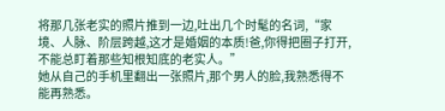将那几张老实的照片推到一边,吐出几个时髦的名词,“家境、人脉、阶层跨越,这才是婚姻的本质!爸,你得把圈子打开,不能总盯着那些知根知底的老实人。”
她从自己的手机里翻出一张照片,那个男人的脸,我熟悉得不能再熟悉。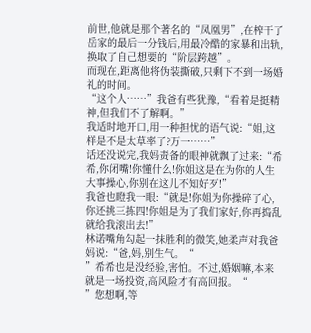前世,他就是那个著名的“凤凰男”,在榨干了岳家的最后一分钱后,用最冷酷的家暴和出轨,换取了自己想要的“阶层跨越”。
而现在,距离他将伪装撕破,只剩下不到一场婚礼的时间。
“这个人……”我爸有些犹豫,“看着是挺精神,但我们不了解啊。”
我适时地开口,用一种担忧的语气说:“姐,这样是不是太草率了?万一……”
话还没说完,我妈责备的眼神就飘了过来:“希希,你闭嘴!你懂什么!你姐这是在为你的人生大事操心,你别在这儿不知好歹!”
我爸也瞪我一眼:“就是!你姐为你操碎了心,你还挑三拣四!你姐是为了我们家好,你再捣乱就给我滚出去!”
林诺嘴角勾起一抹胜利的微笑,她柔声对我爸妈说:“爸,妈,别生气。“
”希希也是没经验,害怕。不过,婚姻嘛,本来就是一场投资,高风险才有高回报。“
”您想啊,等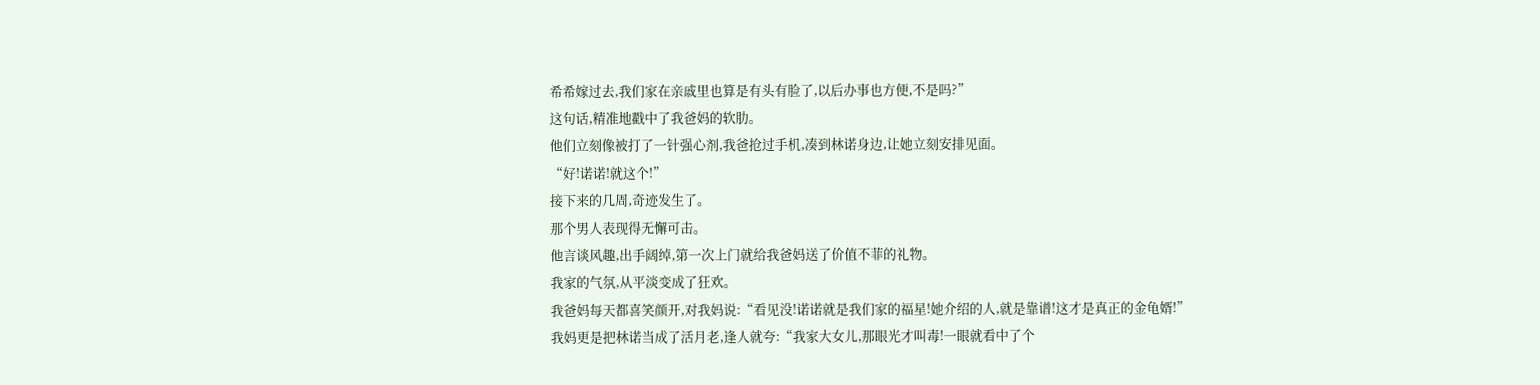希希嫁过去,我们家在亲戚里也算是有头有脸了,以后办事也方便,不是吗?”
这句话,精准地戳中了我爸妈的软肋。
他们立刻像被打了一针强心剂,我爸抢过手机,凑到林诺身边,让她立刻安排见面。
“好!诺诺!就这个!”
接下来的几周,奇迹发生了。
那个男人表现得无懈可击。
他言谈风趣,出手阔绰,第一次上门就给我爸妈送了价值不菲的礼物。
我家的气氛,从平淡变成了狂欢。
我爸妈每天都喜笑颜开,对我妈说:“看见没!诺诺就是我们家的福星!她介绍的人,就是靠谱!这才是真正的金龟婿!”
我妈更是把林诺当成了活月老,逢人就夸:“我家大女儿,那眼光才叫毒!一眼就看中了个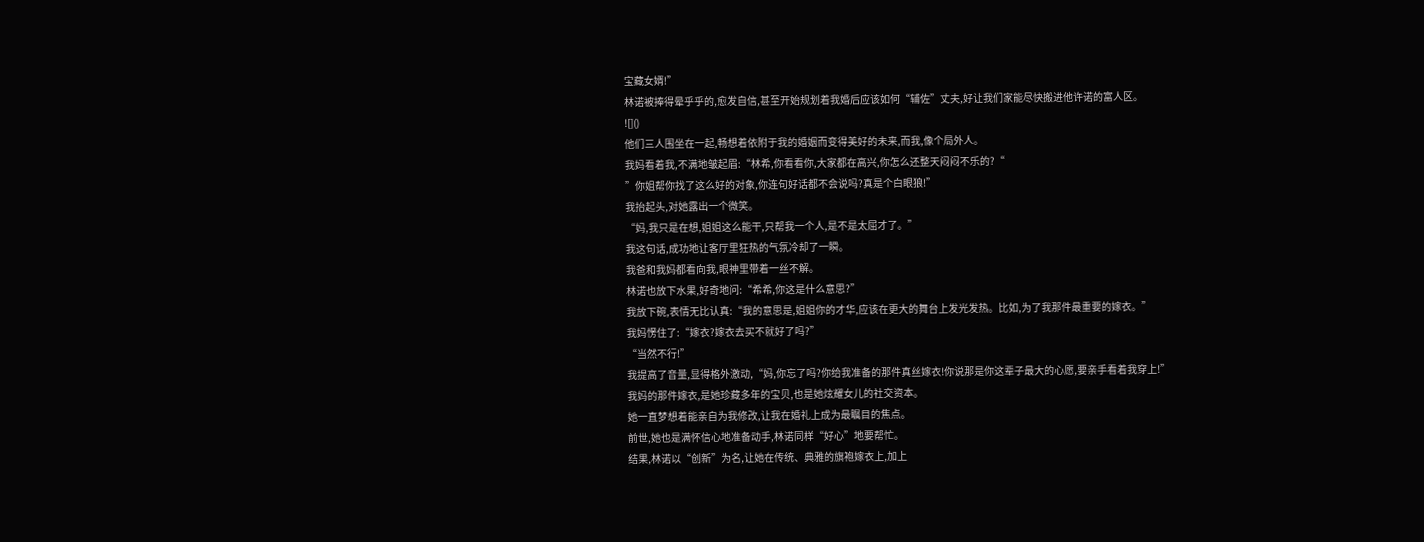宝藏女婿!”
林诺被捧得晕乎乎的,愈发自信,甚至开始规划着我婚后应该如何“辅佐”丈夫,好让我们家能尽快搬进他许诺的富人区。
![]()
他们三人围坐在一起,畅想着依附于我的婚姻而变得美好的未来,而我,像个局外人。
我妈看着我,不满地皱起眉:“林希,你看看你,大家都在高兴,你怎么还整天闷闷不乐的?“
”你姐帮你找了这么好的对象,你连句好话都不会说吗?真是个白眼狼!”
我抬起头,对她露出一个微笑。
“妈,我只是在想,姐姐这么能干,只帮我一个人,是不是太屈才了。”
我这句话,成功地让客厅里狂热的气氛冷却了一瞬。
我爸和我妈都看向我,眼神里带着一丝不解。
林诺也放下水果,好奇地问:“希希,你这是什么意思?”
我放下碗,表情无比认真:“我的意思是,姐姐你的才华,应该在更大的舞台上发光发热。比如,为了我那件最重要的嫁衣。”
我妈愣住了:“嫁衣?嫁衣去买不就好了吗?”
“当然不行!”
我提高了音量,显得格外激动,“妈,你忘了吗?你给我准备的那件真丝嫁衣!你说那是你这辈子最大的心愿,要亲手看着我穿上!”
我妈的那件嫁衣,是她珍藏多年的宝贝,也是她炫耀女儿的社交资本。
她一直梦想着能亲自为我修改,让我在婚礼上成为最瞩目的焦点。
前世,她也是满怀信心地准备动手,林诺同样“好心”地要帮忙。
结果,林诺以“创新”为名,让她在传统、典雅的旗袍嫁衣上,加上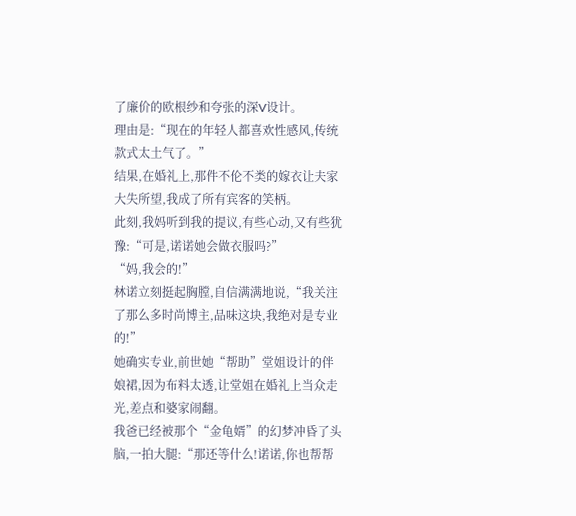了廉价的欧根纱和夸张的深V设计。
理由是:“现在的年轻人都喜欢性感风,传统款式太土气了。”
结果,在婚礼上,那件不伦不类的嫁衣让夫家大失所望,我成了所有宾客的笑柄。
此刻,我妈听到我的提议,有些心动,又有些犹豫:“可是,诺诺她会做衣服吗?”
“妈,我会的!”
林诺立刻挺起胸膛,自信满满地说,“我关注了那么多时尚博主,品味这块,我绝对是专业的!”
她确实专业,前世她“帮助”堂姐设计的伴娘裙,因为布料太透,让堂姐在婚礼上当众走光,差点和婆家闹翻。
我爸已经被那个“金龟婿”的幻梦冲昏了头脑,一拍大腿:“那还等什么!诺诺,你也帮帮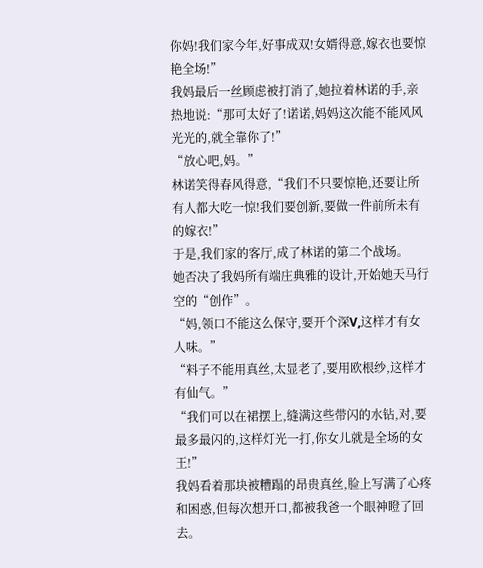你妈!我们家今年,好事成双!女婿得意,嫁衣也要惊艳全场!”
我妈最后一丝顾虑被打消了,她拉着林诺的手,亲热地说:“那可太好了!诺诺,妈妈这次能不能风风光光的,就全靠你了!”
“放心吧,妈。”
林诺笑得春风得意,“我们不只要惊艳,还要让所有人都大吃一惊!我们要创新,要做一件前所未有的嫁衣!”
于是,我们家的客厅,成了林诺的第二个战场。
她否决了我妈所有端庄典雅的设计,开始她天马行空的“创作”。
“妈,领口不能这么保守,要开个深V,这样才有女人味。”
“料子不能用真丝,太显老了,要用欧根纱,这样才有仙气。”
“我们可以在裙摆上,缝满这些带闪的水钻,对,要最多最闪的,这样灯光一打,你女儿就是全场的女王!”
我妈看着那块被糟蹋的昂贵真丝,脸上写满了心疼和困惑,但每次想开口,都被我爸一个眼神瞪了回去。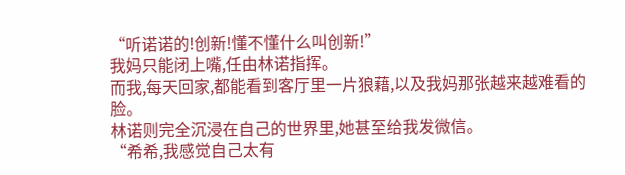“听诺诺的!创新!懂不懂什么叫创新!”
我妈只能闭上嘴,任由林诺指挥。
而我,每天回家,都能看到客厅里一片狼藉,以及我妈那张越来越难看的脸。
林诺则完全沉浸在自己的世界里,她甚至给我发微信。
“希希,我感觉自己太有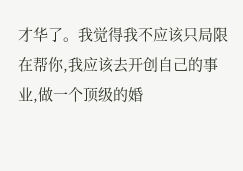才华了。我觉得我不应该只局限在帮你,我应该去开创自己的事业,做一个顶级的婚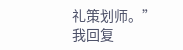礼策划师。”
我回复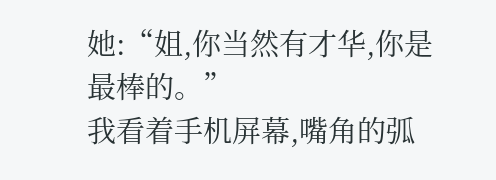她:“姐,你当然有才华,你是最棒的。”
我看着手机屏幕,嘴角的弧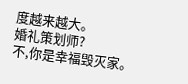度越来越大。
婚礼策划师?
不,你是幸福毁灭家。